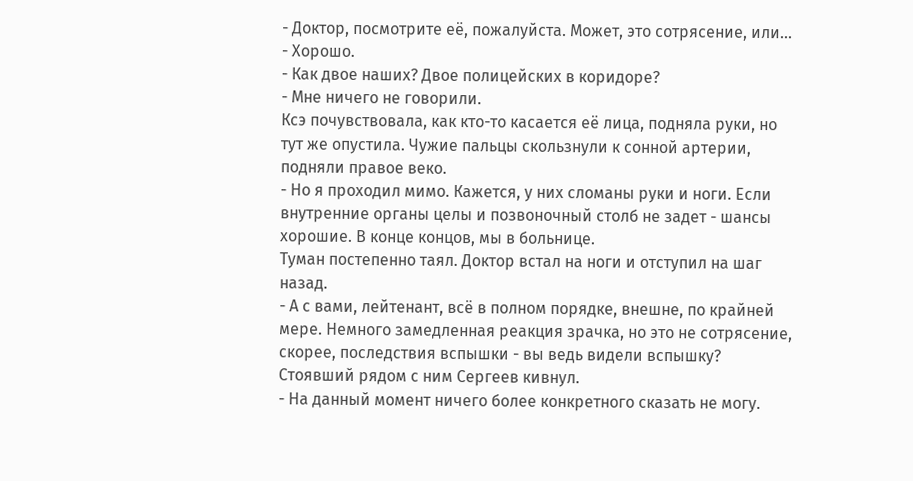- Доктор, посмотрите её, пожалуйста. Может, это сотрясение, или...
- Хорошо.
- Как двое наших? Двое полицейских в коридоре?
- Мне ничего не говорили.
Ксэ почувствовала, как кто-то касается её лица, подняла руки, но тут же опустила. Чужие пальцы скользнули к сонной артерии, подняли правое веко.
- Но я проходил мимо. Кажется, у них сломаны руки и ноги. Если внутренние органы целы и позвоночный столб не задет - шансы хорошие. В конце концов, мы в больнице.
Туман постепенно таял. Доктор встал на ноги и отступил на шаг назад.
- А с вами, лейтенант, всё в полном порядке, внешне, по крайней мере. Немного замедленная реакция зрачка, но это не сотрясение, скорее, последствия вспышки - вы ведь видели вспышку?
Стоявший рядом с ним Сергеев кивнул.
- На данный момент ничего более конкретного сказать не могу.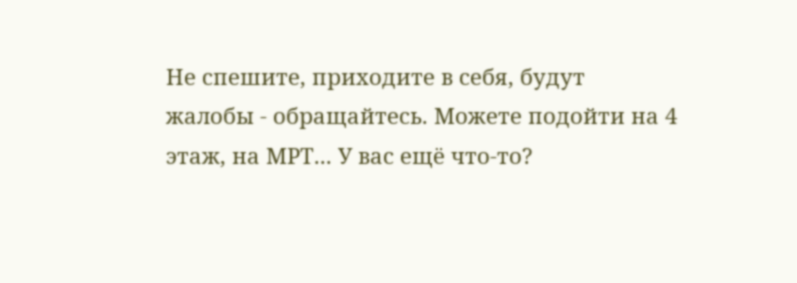Не спешите, приходите в себя, будут жалобы - обращайтесь. Можете подойти на 4 этаж, на МРТ... У вас ещё что-то?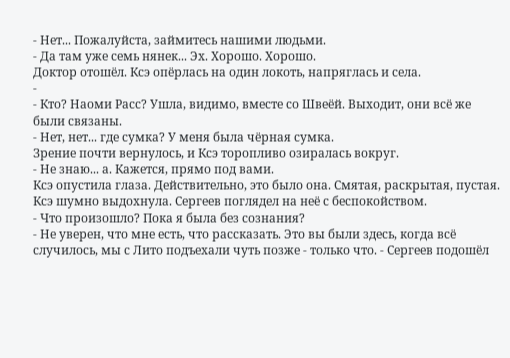- Нет... Пожалуйста, займитесь нашими людьми.
- Да там уже семь нянек... Эх. Хорошо. Хорошо.
Доктор отошёл. Ксэ опёрлась на один локоть, напряглась и села.
-
- Кто? Наоми Расс? Ушла, видимо, вместе со Швеёй. Выходит, они всё же были связаны.
- Нет, нет... где сумка? У меня была чёрная сумка.
Зрение почти вернулось, и Ксэ торопливо озиралась вокруг.
- Не знаю... а. Кажется, прямо под вами.
Ксэ опустила глаза. Действительно, это было она. Смятая, раскрытая, пустая. Ксэ шумно выдохнула. Сергеев поглядел на неё с беспокойством.
- Что произошло? Пока я была без сознания?
- Не уверен, что мне есть, что рассказать. Это вы были здесь, когда всё случилось, мы с Лито подъехали чуть позже - только что. - Сергеев подошёл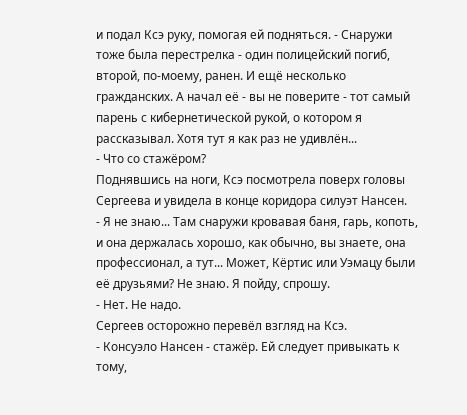и подал Ксэ руку, помогая ей подняться. - Снаружи тоже была перестрелка - один полицейский погиб, второй, по-моему, ранен. И ещё несколько гражданских. А начал её - вы не поверите - тот самый парень с кибернетической рукой, о котором я рассказывал. Хотя тут я как раз не удивлён...
- Что со стажёром?
Поднявшись на ноги, Ксэ посмотрела поверх головы Сергеева и увидела в конце коридора силуэт Нансен.
- Я не знаю... Там снаружи кровавая баня, гарь, копоть, и она держалась хорошо, как обычно, вы знаете, она профессионал, а тут... Может, Кёртис или Уэмацу были её друзьями? Не знаю. Я пойду, спрошу.
- Нет. Не надо.
Сергеев осторожно перевёл взгляд на Ксэ.
- Консуэло Нансен - стажёр. Ей следует привыкать к тому,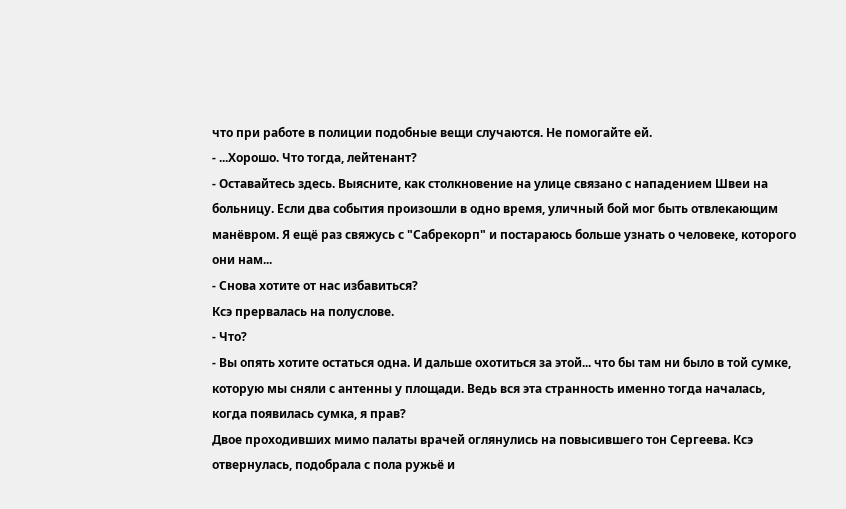что при работе в полиции подобные вещи случаются. Не помогайте ей.
- ...Хорошо. Что тогда, лейтенант?
- Оставайтесь здесь. Выясните, как столкновение на улице связано с нападением Швеи на больницу. Если два события произошли в одно время, уличный бой мог быть отвлекающим манёвром. Я ещё раз свяжусь с "Сабрекорп" и постараюсь больше узнать о человеке, которого они нам...
- Снова хотите от нас избавиться?
Ксэ прервалась на полуслове.
- Что?
- Вы опять хотите остаться одна. И дальше охотиться за этой... что бы там ни было в той сумке, которую мы сняли с антенны у площади. Ведь вся эта странность именно тогда началась, когда появилась сумка, я прав?
Двое проходивших мимо палаты врачей оглянулись на повысившего тон Сергеева. Ксэ отвернулась, подобрала с пола ружьё и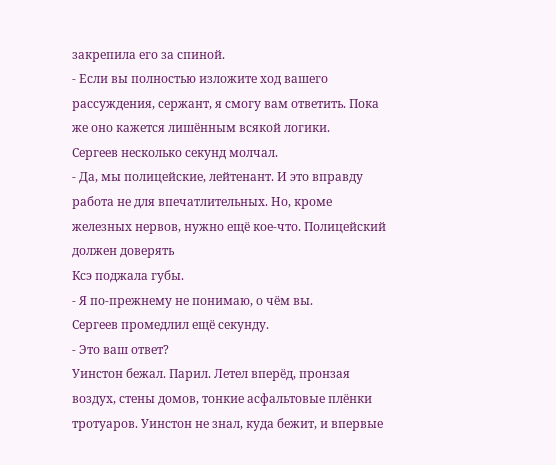закрепила его за спиной.
- Если вы полностью изложите ход вашего рассуждения, сержант, я смогу вам ответить. Пока же оно кажется лишённым всякой логики.
Сергеев несколько секунд молчал.
- Да, мы полицейские, лейтенант. И это вправду работа не для впечатлительных. Но, кроме железных нервов, нужно ещё кое-что. Полицейский должен доверять
Ксэ поджала губы.
- Я по-прежнему не понимаю, о чём вы.
Сергеев промедлил ещё секунду.
- Это ваш ответ?
Уинстон бежал. Парил. Летел вперёд, пронзая воздух, стены домов, тонкие асфальтовые плёнки тротуаров. Уинстон не знал, куда бежит, и впервые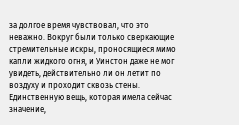за долгое время чувствовал, что это неважно. Вокруг были только сверкающие стремительные искры, проносящиеся мимо капли жидкого огня, и Уинстон даже не мог увидеть, действительно ли он летит по воздуху и проходит сквозь стены. Единственную вещь, которая имела сейчас значение,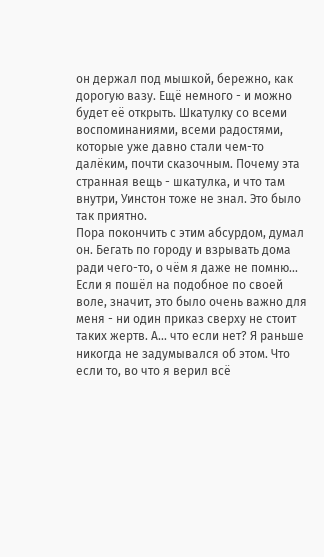он держал под мышкой, бережно, как дорогую вазу. Ещё немного - и можно будет её открыть. Шкатулку со всеми воспоминаниями, всеми радостями, которые уже давно стали чем-то далёким, почти сказочным. Почему эта странная вещь - шкатулка, и что там внутри, Уинстон тоже не знал. Это было так приятно.
Пора покончить с этим абсурдом, думал он. Бегать по городу и взрывать дома ради чего-то, о чём я даже не помню... Если я пошёл на подобное по своей воле, значит, это было очень важно для меня - ни один приказ сверху не стоит таких жертв. А... что если нет? Я раньше никогда не задумывался об этом. Что если то, во что я верил всё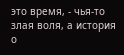это время, - чья-то злая воля, а история о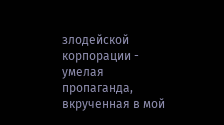злодейской корпорации - умелая пропаганда, вкрученная в мой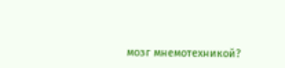мозг мнемотехникой?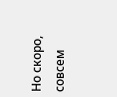Но скоро, совсем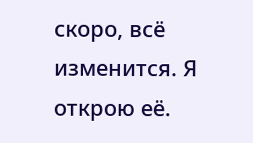скоро, всё изменится. Я открою её.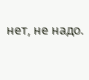нет, не надо.